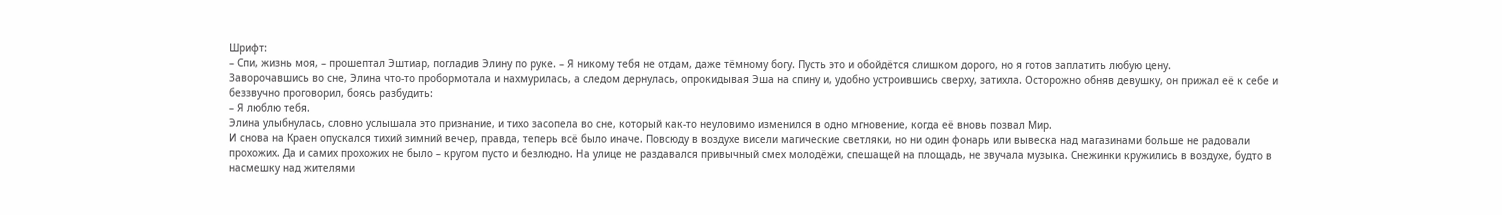Шрифт:
– Спи, жизнь моя, – прошептал Эштиар, погладив Элину по руке. – Я никому тебя не отдам, даже тёмному богу. Пусть это и обойдётся слишком дорого, но я готов заплатить любую цену.
Заворочавшись во сне, Элина что-то пробормотала и нахмурилась, а следом дернулась, опрокидывая Эша на спину и, удобно устроившись сверху, затихла. Осторожно обняв девушку, он прижал её к себе и беззвучно проговорил, боясь разбудить:
– Я люблю тебя.
Элина улыбнулась, словно услышала это признание, и тихо засопела во сне, который как-то неуловимо изменился в одно мгновение, когда её вновь позвал Мир.
И снова на Краен опускался тихий зимний вечер, правда, теперь всё было иначе. Повсюду в воздухе висели магические светляки, но ни один фонарь или вывеска над магазинами больше не радовали прохожих. Да и самих прохожих не было – кругом пусто и безлюдно. На улице не раздавался привычный смех молодёжи, спешащей на площадь, не звучала музыка. Снежинки кружились в воздухе, будто в насмешку над жителями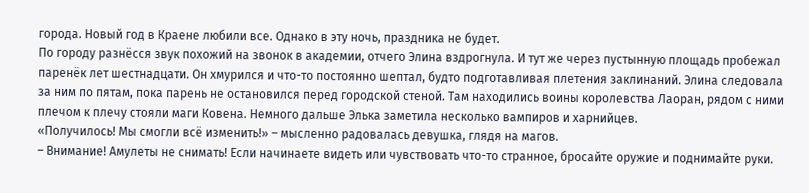города. Новый год в Краене любили все. Однако в эту ночь, праздника не будет.
По городу разнёсся звук похожий на звонок в академии, отчего Элина вздрогнула. И тут же через пустынную площадь пробежал паренёк лет шестнадцати. Он хмурился и что-то постоянно шептал, будто подготавливая плетения заклинаний. Элина следовала за ним по пятам, пока парень не остановился перед городской стеной. Там находились воины королевства Лаоран, рядом с ними плечом к плечу стояли маги Ковена. Немного дальше Элька заметила несколько вампиров и харнийцев.
«Получилось! Мы смогли всё изменить!» – мысленно радовалась девушка, глядя на магов.
– Внимание! Амулеты не снимать! Если начинаете видеть или чувствовать что-то странное, бросайте оружие и поднимайте руки.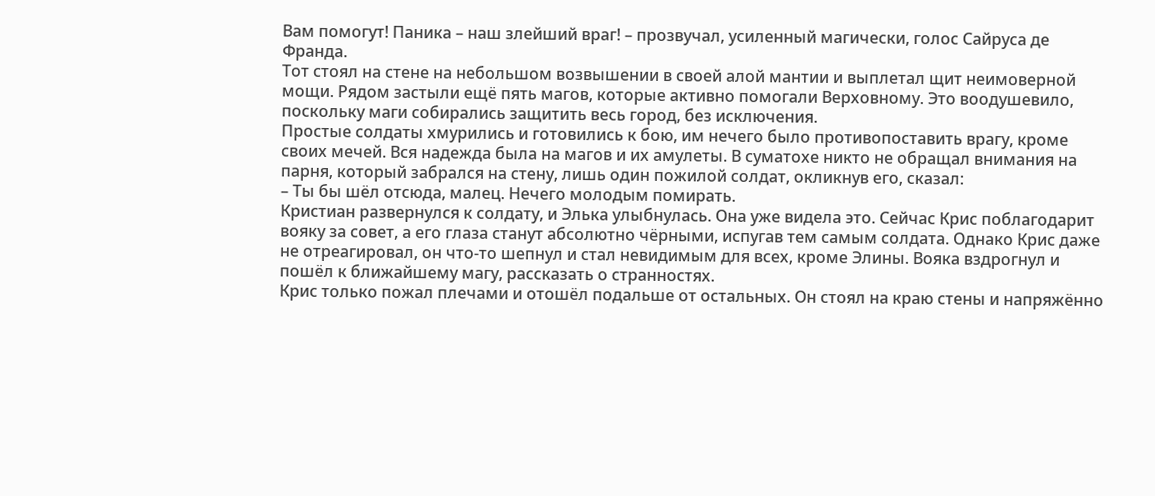Вам помогут! Паника – наш злейший враг! – прозвучал, усиленный магически, голос Сайруса де Франда.
Тот стоял на стене на небольшом возвышении в своей алой мантии и выплетал щит неимоверной мощи. Рядом застыли ещё пять магов, которые активно помогали Верховному. Это воодушевило, поскольку маги собирались защитить весь город, без исключения.
Простые солдаты хмурились и готовились к бою, им нечего было противопоставить врагу, кроме своих мечей. Вся надежда была на магов и их амулеты. В суматохе никто не обращал внимания на парня, который забрался на стену, лишь один пожилой солдат, окликнув его, сказал:
– Ты бы шёл отсюда, малец. Нечего молодым помирать.
Кристиан развернулся к солдату, и Элька улыбнулась. Она уже видела это. Сейчас Крис поблагодарит вояку за совет, а его глаза станут абсолютно чёрными, испугав тем самым солдата. Однако Крис даже не отреагировал, он что-то шепнул и стал невидимым для всех, кроме Элины. Вояка вздрогнул и пошёл к ближайшему магу, рассказать о странностях.
Крис только пожал плечами и отошёл подальше от остальных. Он стоял на краю стены и напряжённо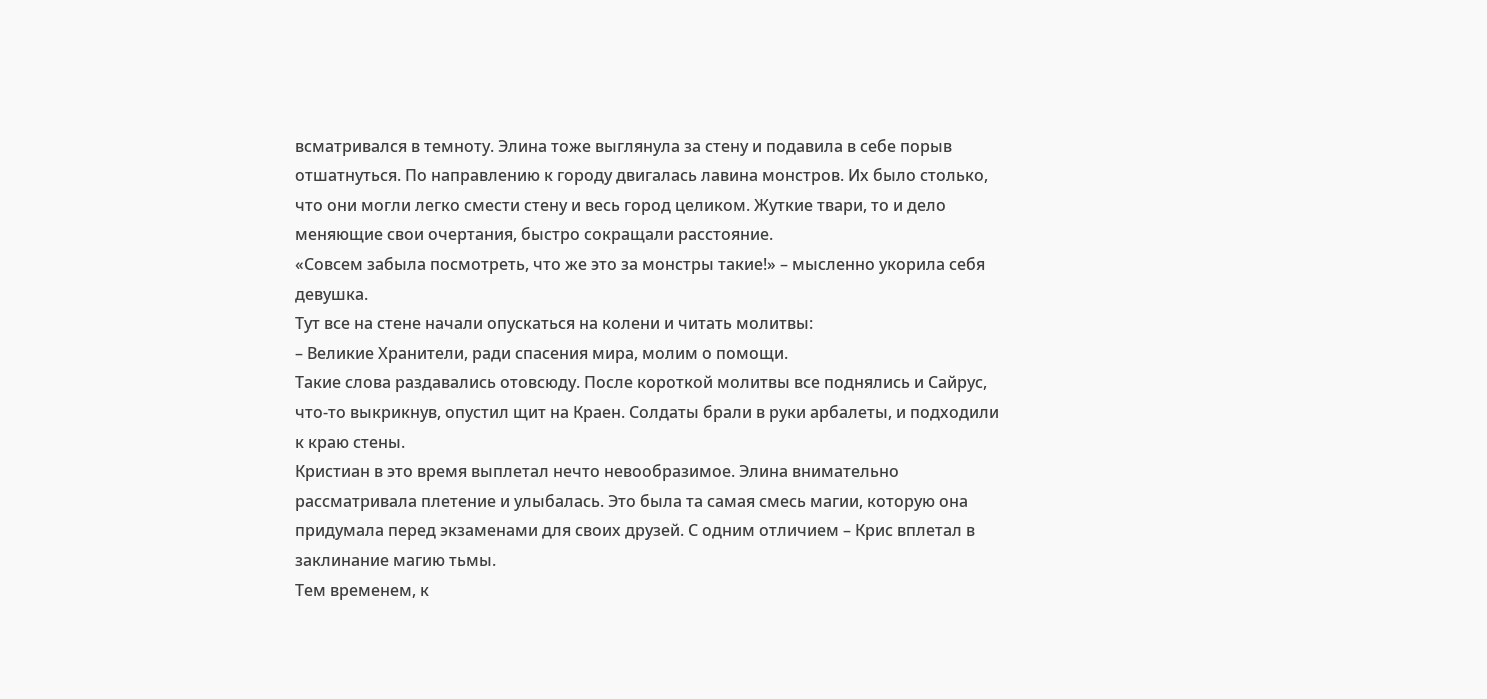всматривался в темноту. Элина тоже выглянула за стену и подавила в себе порыв отшатнуться. По направлению к городу двигалась лавина монстров. Их было столько, что они могли легко смести стену и весь город целиком. Жуткие твари, то и дело меняющие свои очертания, быстро сокращали расстояние.
«Совсем забыла посмотреть, что же это за монстры такие!» – мысленно укорила себя девушка.
Тут все на стене начали опускаться на колени и читать молитвы:
– Великие Хранители, ради спасения мира, молим о помощи.
Такие слова раздавались отовсюду. После короткой молитвы все поднялись и Сайрус, что-то выкрикнув, опустил щит на Краен. Солдаты брали в руки арбалеты, и подходили к краю стены.
Кристиан в это время выплетал нечто невообразимое. Элина внимательно рассматривала плетение и улыбалась. Это была та самая смесь магии, которую она придумала перед экзаменами для своих друзей. С одним отличием – Крис вплетал в заклинание магию тьмы.
Тем временем, к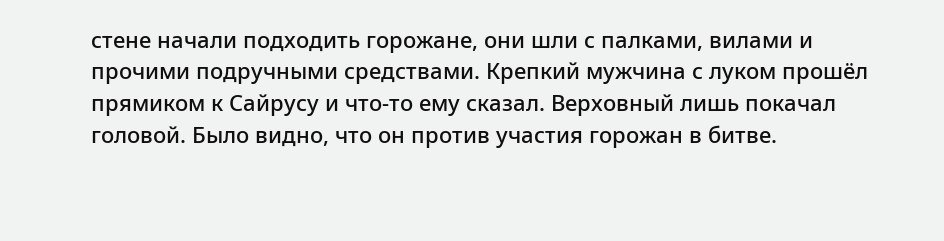стене начали подходить горожане, они шли с палками, вилами и прочими подручными средствами. Крепкий мужчина с луком прошёл прямиком к Сайрусу и что-то ему сказал. Верховный лишь покачал головой. Было видно, что он против участия горожан в битве.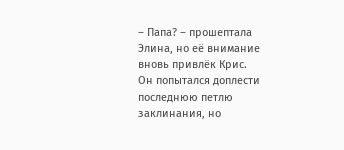– Папа? – прошептала Элина, но её внимание вновь привлёк Крис.
Он попытался доплести последнюю петлю заклинания, но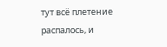тут всё плетение распалось, и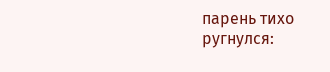парень тихо ругнулся: